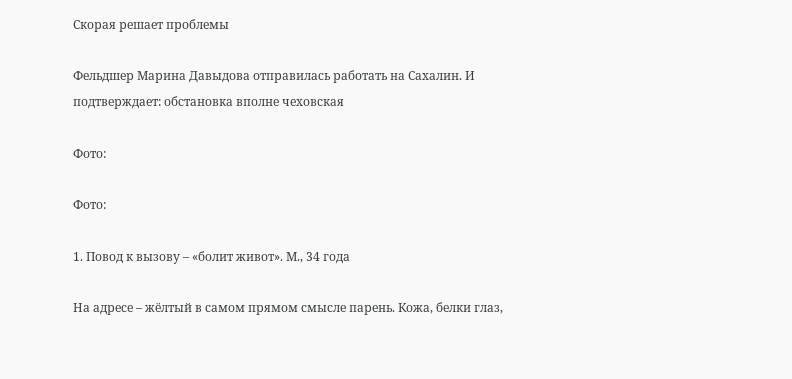Скорая решает проблемы

Фельдшер Марина Давыдова отправилась работать на Сахалин. И подтверждает: обстановка вполне чеховская

Фото:

Фото:

1. Повод к вызову – «болит живот». М., 34 года

На адресе – жёлтый в самом прямом смысле парень. Кожа, белки глаз,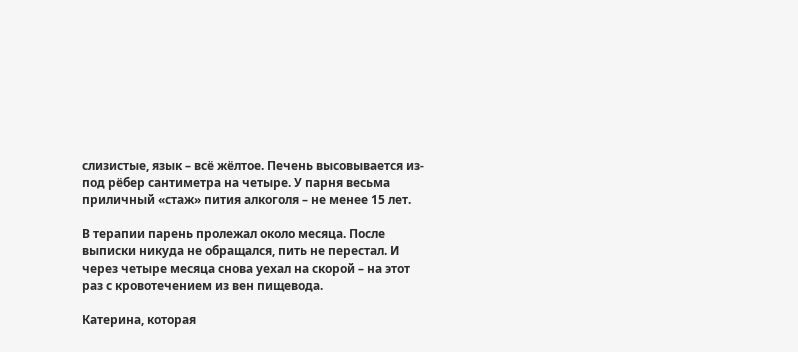слизистые, язык – всё жёлтое. Печень высовывается из-под рёбер сантиметра на четыре. У парня весьма приличный «стаж» пития алкоголя – не менее 15 лет.

В терапии парень пролежал около месяца. После выписки никуда не обращался, пить не перестал. И через четыре месяца снова уехал на скорой – на этот раз с кровотечением из вен пищевода.

Катерина, которая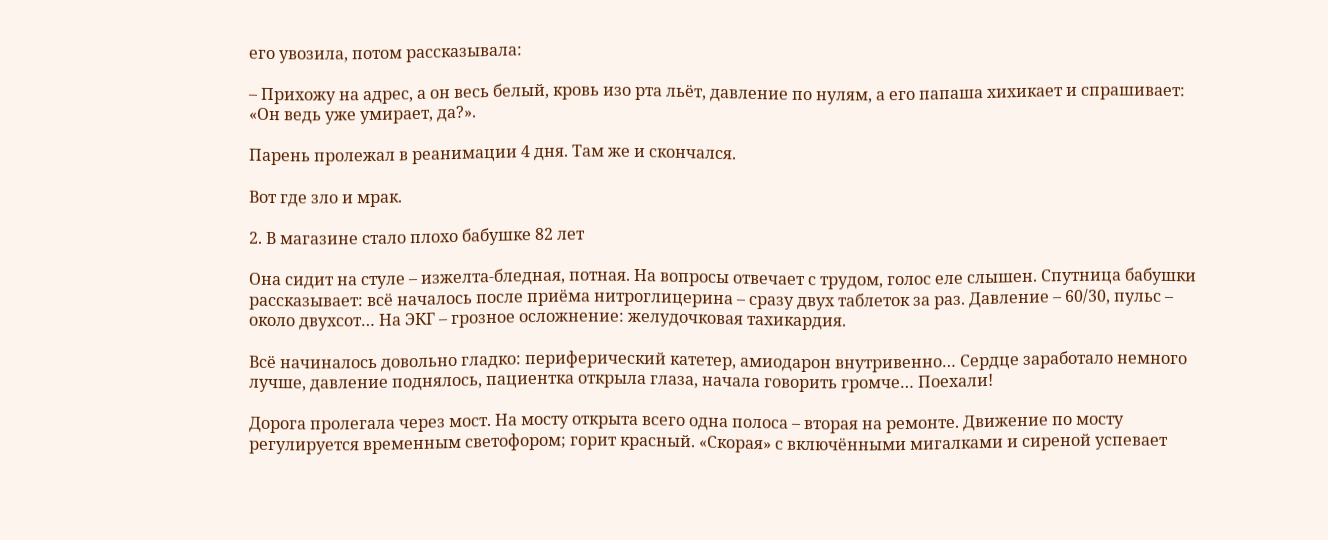его увозила, потом рассказывала:

– Прихожу на адрес, а он весь белый, кровь изо рта льёт, давление по нулям, а его папаша хихикает и спрашивает: «Он ведь уже умирает, да?».

Парень пролежал в реанимации 4 дня. Там же и скончался.

Вот где зло и мрак.

2. В магазине стало плохо бабушке 82 лет

Она сидит на стуле – изжелта-бледная, потная. На вопросы отвечает с трудом, голос еле слышен. Спутница бабушки рассказывает: всё началось после приёма нитроглицерина – сразу двух таблеток за раз. Давление – 60/30, пульс – около двухсот… На ЭКГ – грозное осложнение: желудочковая тахикардия.

Всё начиналось довольно гладко: периферический катетер, амиодарон внутривенно… Сердце заработало немного лучше, давление поднялось, пациентка открыла глаза, начала говорить громче… Поехали!

Дорога пролегала через мост. На мосту открыта всего одна полоса – вторая на ремонте. Движение по мосту регулируется временным светофором; горит красный. «Скорая» с включёнными мигалками и сиреной успевает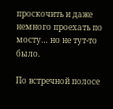проскочить и даже немного проехать по мосту… но не тут-то было.

По встречной полосе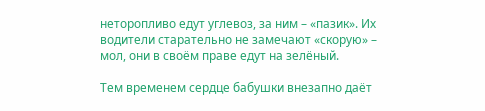неторопливо едут углевоз, за ним – «пазик». Их водители старательно не замечают «скорую» – мол, они в своём праве едут на зелёный.

Тем временем сердце бабушки внезапно даёт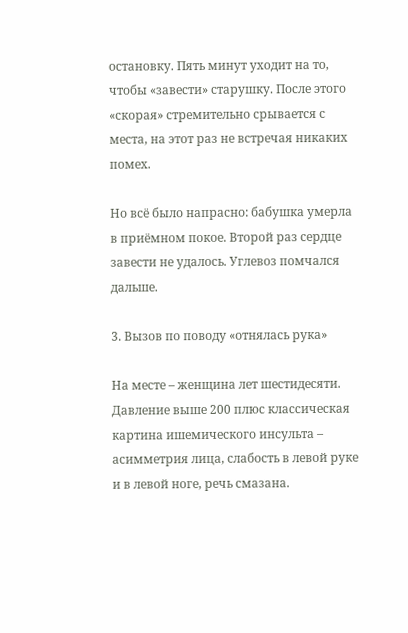остановку. Пять минут уходит на то, чтобы «завести» старушку. После этого «скорая» стремительно срывается с места, на этот раз не встречая никаких помех.

Но всё было напрасно: бабушка умерла в приёмном покое. Второй раз сердце завести не удалось. Углевоз помчался дальше.

3. Вызов по поводу «отнялась рука»

На месте – женщина лет шестидесяти. Давление выше 200 плюс классическая картина ишемического инсульта – асимметрия лица, слабость в левой руке и в левой ноге, речь смазана.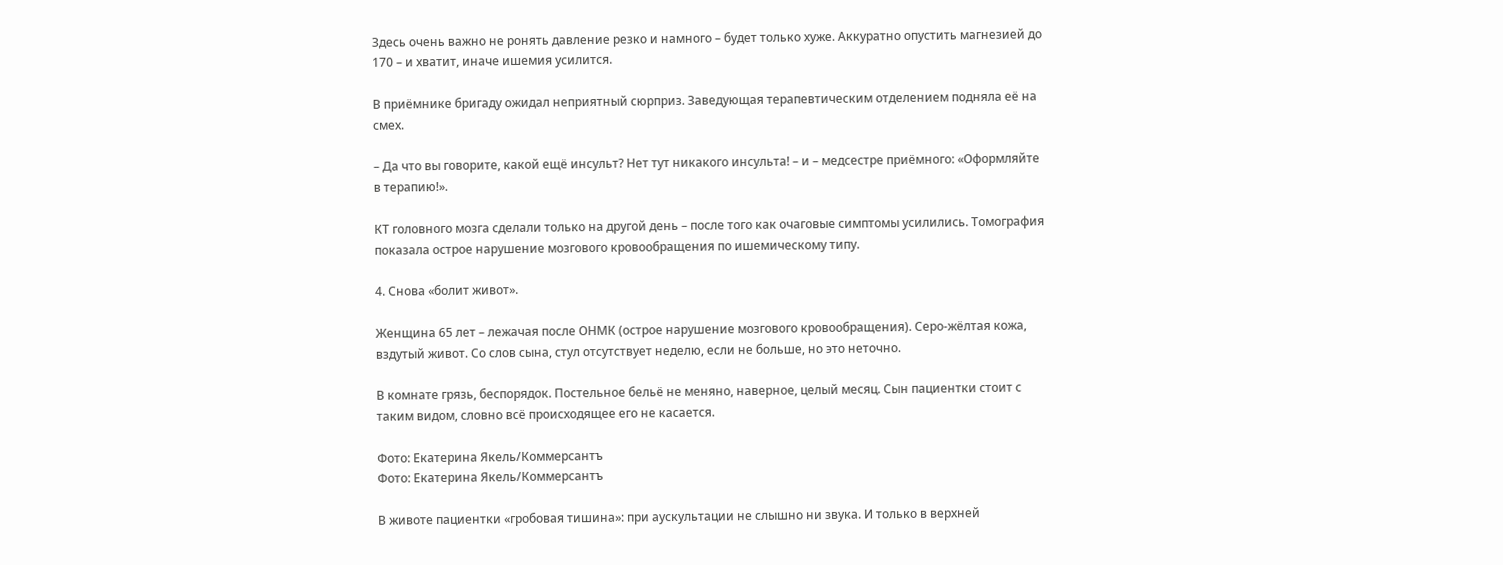Здесь очень важно не ронять давление резко и намного – будет только хуже. Аккуратно опустить магнезией до 170 – и хватит, иначе ишемия усилится.

В приёмнике бригаду ожидал неприятный сюрприз. Заведующая терапевтическим отделением подняла её на смех.

– Да что вы говорите, какой ещё инсульт? Нет тут никакого инсульта! – и – медсестре приёмного: «Оформляйте в терапию!».

КТ головного мозга сделали только на другой день – после того как очаговые симптомы усилились. Томография показала острое нарушение мозгового кровообращения по ишемическому типу.

4. Снова «болит живот».

Женщина 65 лет – лежачая после ОНМК (острое нарушение мозгового кровообращения). Серо-жёлтая кожа, вздутый живот. Со слов сына, стул отсутствует неделю, если не больше, но это неточно.

В комнате грязь, беспорядок. Постельное бельё не меняно, наверное, целый месяц. Сын пациентки стоит с таким видом, словно всё происходящее его не касается.

Фото: Екатерина Якель/Коммерсантъ
Фото: Екатерина Якель/Коммерсантъ

В животе пациентки «гробовая тишина»: при аускультации не слышно ни звука. И только в верхней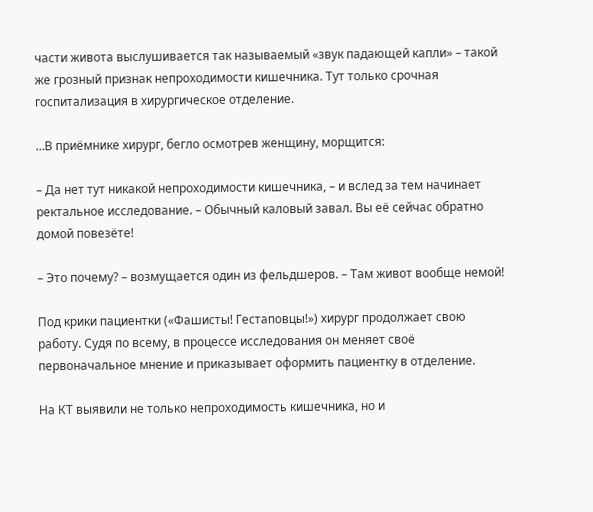части живота выслушивается так называемый «звук падающей капли» – такой же грозный признак непроходимости кишечника. Тут только срочная госпитализация в хирургическое отделение.

…В приёмнике хирург, бегло осмотрев женщину, морщится:

– Да нет тут никакой непроходимости кишечника, – и вслед за тем начинает ректальное исследование. – Обычный каловый завал. Вы её сейчас обратно домой повезёте!

– Это почему? – возмущается один из фельдшеров. – Там живот вообще немой!

Под крики пациентки («Фашисты! Гестаповцы!») хирург продолжает свою работу. Судя по всему, в процессе исследования он меняет своё первоначальное мнение и приказывает оформить пациентку в отделение.

На КТ выявили не только непроходимость кишечника, но и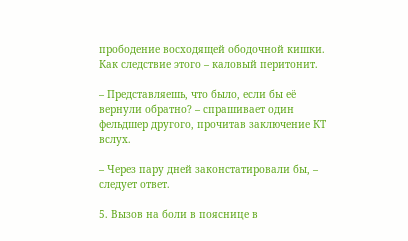прободение восходящей ободочной кишки. Как следствие этого – каловый перитонит.

– Представляешь, что было, если бы её вернули обратно? – спрашивает один фельдшер другого, прочитав заключение КТ вслух.

– Через пару дней законстатировали бы, – следует ответ.

5. Вызов на боли в пояснице в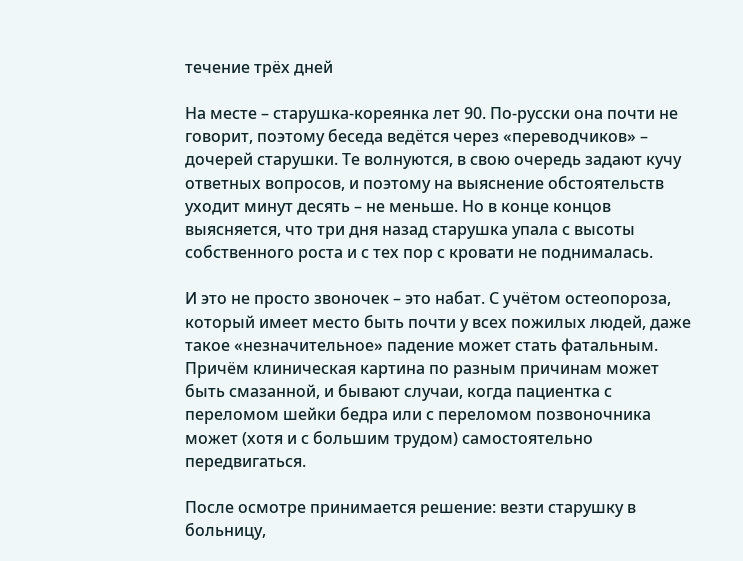течение трёх дней

На месте – старушка-кореянка лет 90. По-русски она почти не говорит, поэтому беседа ведётся через «переводчиков» – дочерей старушки. Те волнуются, в свою очередь задают кучу ответных вопросов, и поэтому на выяснение обстоятельств уходит минут десять – не меньше. Но в конце концов выясняется, что три дня назад старушка упала с высоты собственного роста и с тех пор с кровати не поднималась.

И это не просто звоночек – это набат. С учётом остеопороза, который имеет место быть почти у всех пожилых людей, даже такое «незначительное» падение может стать фатальным. Причём клиническая картина по разным причинам может быть смазанной, и бывают случаи, когда пациентка с переломом шейки бедра или с переломом позвоночника может (хотя и с большим трудом) самостоятельно передвигаться.

После осмотре принимается решение: везти старушку в больницу,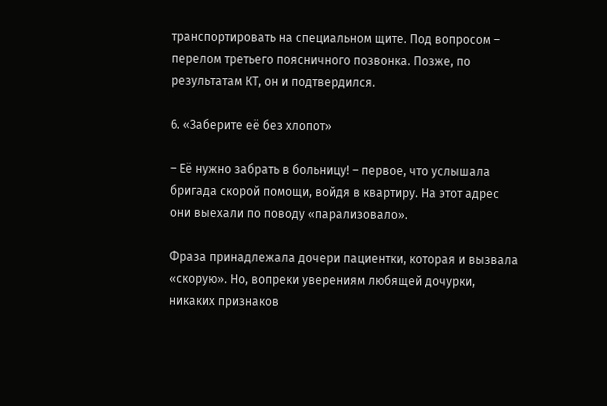транспортировать на специальном щите. Под вопросом – перелом третьего поясничного позвонка. Позже, по результатам КТ, он и подтвердился.

6. «Заберите её без хлопот»

– Её нужно забрать в больницу! – первое, что услышала бригада скорой помощи, войдя в квартиру. На этот адрес они выехали по поводу «парализовало».

Фраза принадлежала дочери пациентки, которая и вызвала «скорую». Но, вопреки уверениям любящей дочурки, никаких признаков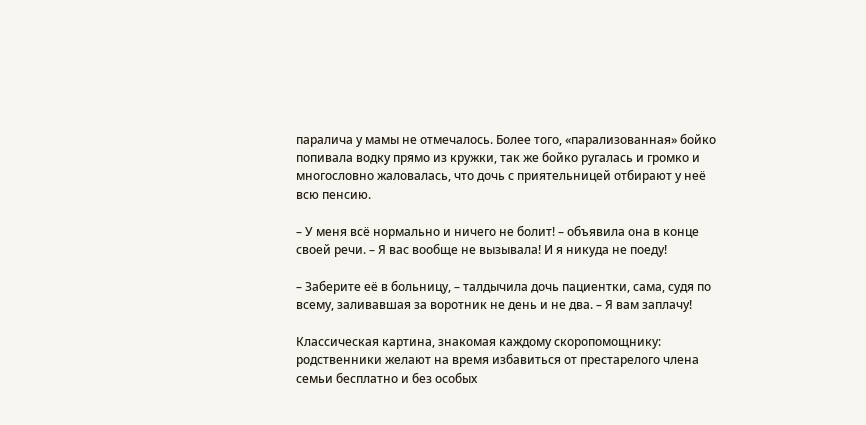паралича у мамы не отмечалось. Более того, «парализованная» бойко попивала водку прямо из кружки, так же бойко ругалась и громко и многословно жаловалась, что дочь с приятельницей отбирают у неё всю пенсию.

– У меня всё нормально и ничего не болит! – объявила она в конце своей речи. – Я вас вообще не вызывала! И я никуда не поеду!

– Заберите её в больницу, – талдычила дочь пациентки, сама, судя по всему, заливавшая за воротник не день и не два. – Я вам заплачу!

Классическая картина, знакомая каждому скоропомощнику: родственники желают на время избавиться от престарелого члена семьи бесплатно и без особых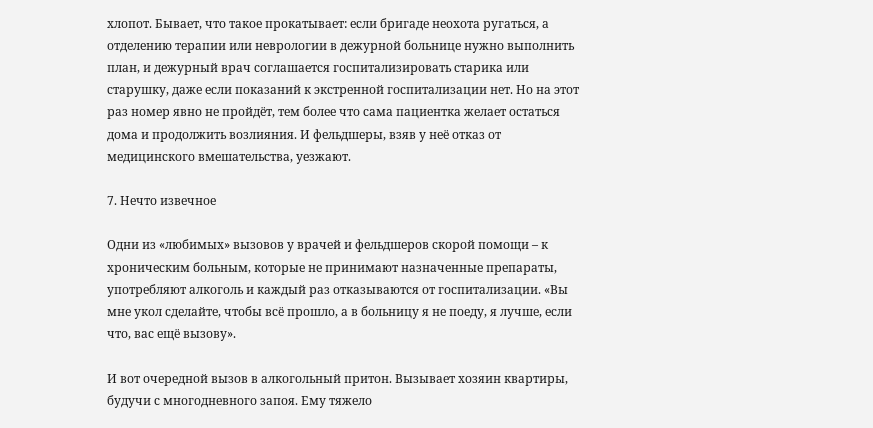хлопот. Бывает, что такое прокатывает: если бригаде неохота ругаться, а отделению терапии или неврологии в дежурной больнице нужно выполнить план, и дежурный врач соглашается госпитализировать старика или старушку, даже если показаний к экстренной госпитализации нет. Но на этот раз номер явно не пройдёт, тем более что сама пациентка желает остаться дома и продолжить возлияния. И фельдшеры, взяв у неё отказ от медицинского вмешательства, уезжают.

7. Нечто извечное

Одни из «любимых» вызовов у врачей и фельдшеров скорой помощи – к хроническим больным, которые не принимают назначенные препараты, употребляют алкоголь и каждый раз отказываются от госпитализации. «Вы мне укол сделайте, чтобы всё прошло, а в больницу я не поеду, я лучше, если что, вас ещё вызову».

И вот очередной вызов в алкогольный притон. Вызывает хозяин квартиры, будучи с многодневного запоя. Ему тяжело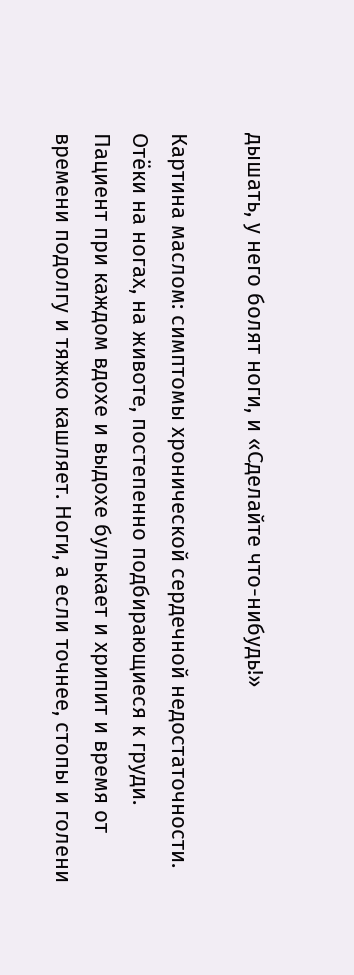дышать, у него болят ноги, и «Сделайте что-нибудь!»

Картина маслом: симптомы хронической сердечной недостаточности. Отёки на ногах, на животе, постепенно подбирающиеся к груди. Пациент при каждом вдохе и выдохе булькает и хрипит и время от времени подолгу и тяжко кашляет. Ноги, а если точнее, стопы и голени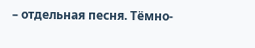– отдельная песня. Тёмно-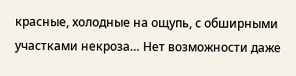красные, холодные на ощупь, с обширными участками некроза… Нет возможности даже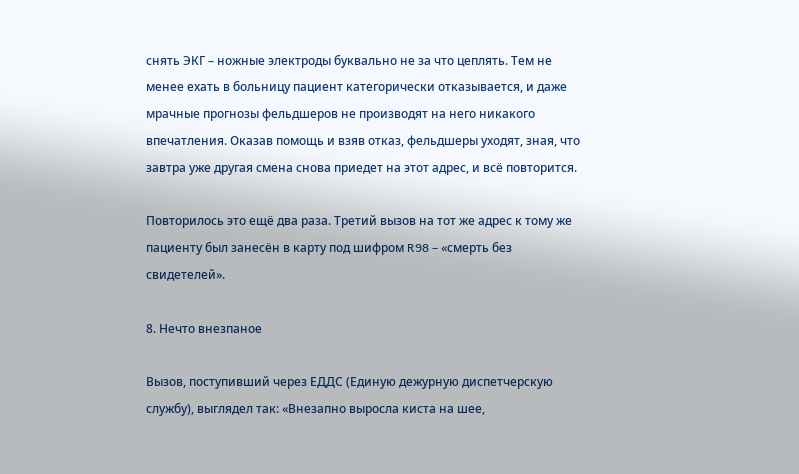снять ЭКГ – ножные электроды буквально не за что цеплять. Тем не менее ехать в больницу пациент категорически отказывается, и даже мрачные прогнозы фельдшеров не производят на него никакого впечатления. Оказав помощь и взяв отказ, фельдшеры уходят, зная, что завтра уже другая смена снова приедет на этот адрес, и всё повторится.

Повторилось это ещё два раза. Третий вызов на тот же адрес к тому же пациенту был занесён в карту под шифром R98 – «смерть без свидетелей».

8. Нечто внезпаное

Вызов, поступивший через ЕДДС (Единую дежурную диспетчерскую службу), выглядел так: «Внезапно выросла киста на шее,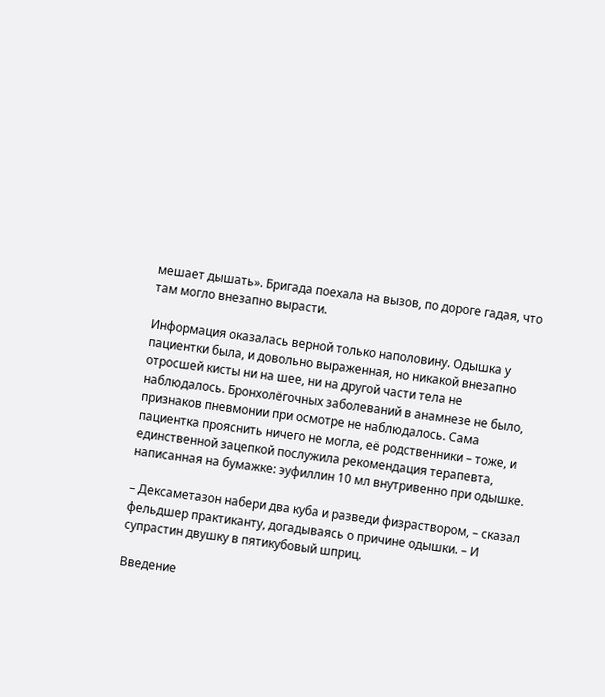мешает дышать». Бригада поехала на вызов, по дороге гадая, что там могло внезапно вырасти.

Информация оказалась верной только наполовину. Одышка у пациентки была, и довольно выраженная, но никакой внезапно отросшей кисты ни на шее, ни на другой части тела не наблюдалось. Бронхолёгочных заболеваний в анамнезе не было, признаков пневмонии при осмотре не наблюдалось. Сама пациентка прояснить ничего не могла, её родственники – тоже, и единственной зацепкой послужила рекомендация терапевта, написанная на бумажке: эуфиллин 10 мл внутривенно при одышке.

– Дексаметазон набери два куба и разведи физраствором, – сказал фельдшер практиканту, догадываясь о причине одышки. – И супрастин двушку в пятикубовый шприц.

Введение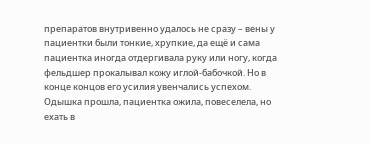препаратов внутривенно удалось не сразу – вены у пациентки были тонкие, хрупкие, да ещё и сама пациентка иногда отдергивала руку или ногу, когда фельдшер прокалывал кожу иглой-бабочкой. Но в конце концов его усилия увенчались успехом. Одышка прошла, пациентка ожила, повеселела, но ехать в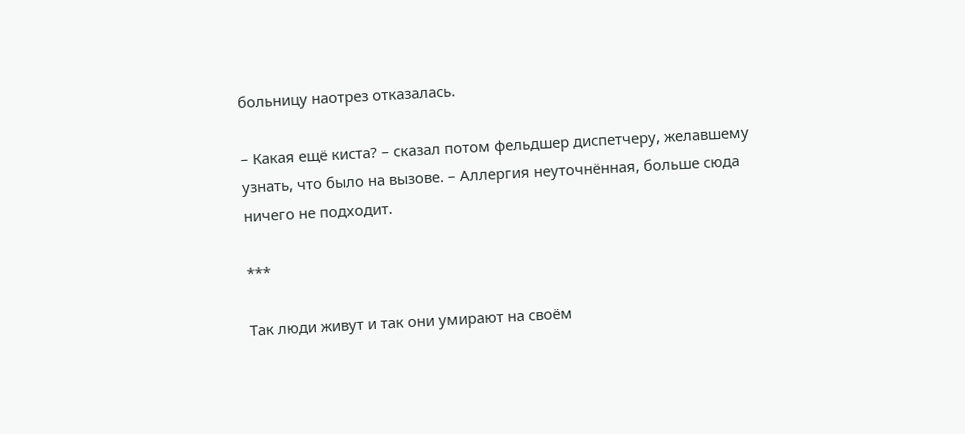больницу наотрез отказалась.

– Какая ещё киста? – сказал потом фельдшер диспетчеру, желавшему узнать, что было на вызове. – Аллергия неуточнённая, больше сюда ничего не подходит.

***

Так люди живут и так они умирают на своём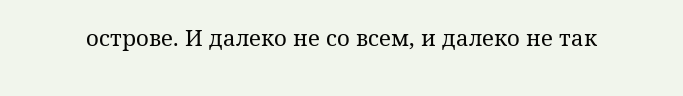острове. И далеко не со всем, и далеко не так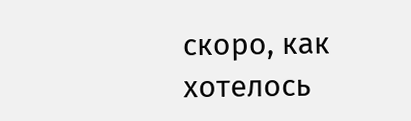скоро, как хотелось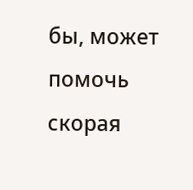бы, может помочь скорая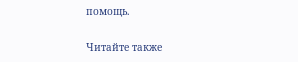помощь.

Читайте также